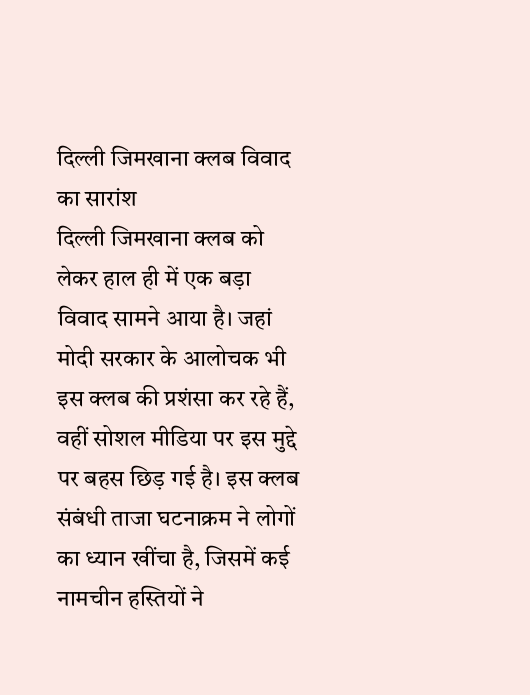दिल्ली जिमखाना क्लब विवाद का सारांश
दिल्ली जिमखाना क्लब को लेकर हाल ही में एक बड़ा विवाद सामने आया है। जहां मोदी सरकार के आलोचक भी इस क्लब की प्रशंसा कर रहे हैं, वहीं सोशल मीडिया पर इस मुद्दे पर बहस छिड़ गई है। इस क्लब संबंधी ताजा घटनाक्रम ने लोगों का ध्यान खींचा है, जिसमें कई नामचीन हस्तियों ने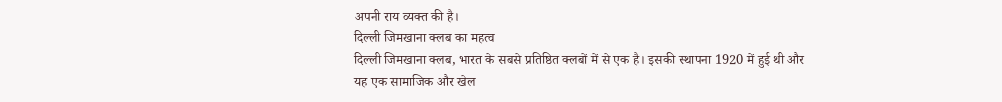अपनी राय व्यक्त की है।
दिल्ली जिमखाना क्लब का महत्व
दिल्ली जिमखाना क्लब, भारत के सबसे प्रतिष्ठित क्लबों में से एक है। इसकी स्थापना 1920 में हुई थी और यह एक सामाजिक और खेल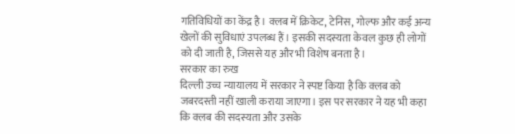गतिविधियों का केंद्र है। क्लब में क्रिकेट, टेनिस, गोल्फ और कई अन्य खेलों की सुविधाएं उपलब्ध हैं। इसकी सदस्यता केवल कुछ ही लोगों को दी जाती है, जिससे यह और भी विशेष बनता है।
सरकार का रुख
दिल्ली उच्च न्यायालय में सरकार ने स्पष्ट किया है कि क्लब को जबरदस्ती नहीं खाली कराया जाएगा। इस पर सरकार ने यह भी कहा कि क्लब की सदस्यता और उसके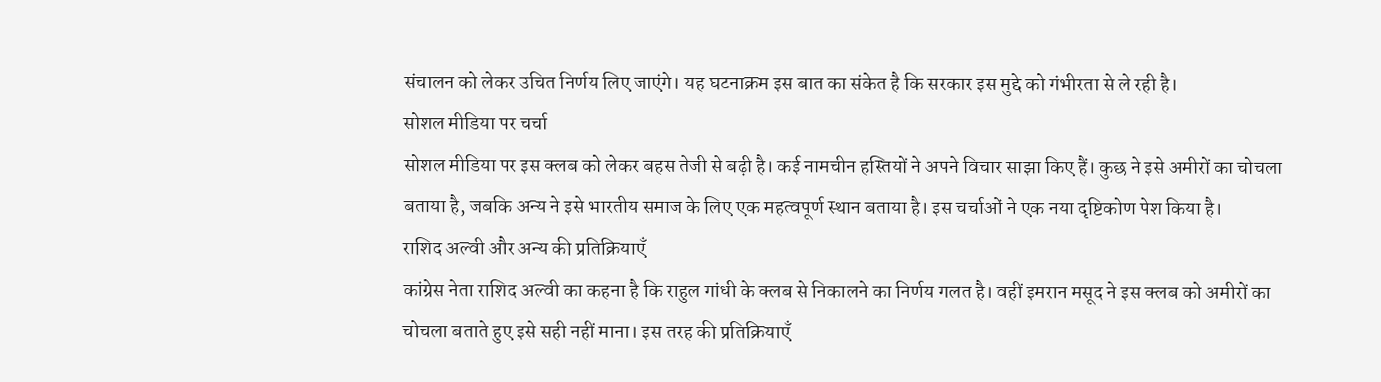संचालन को लेकर उचित निर्णय लिए जाएंगे। यह घटनाक्रम इस बात का संकेत है कि सरकार इस मुद्दे को गंभीरता से ले रही है।
सोशल मीडिया पर चर्चा
सोशल मीडिया पर इस क्लब को लेकर बहस तेजी से बढ़ी है। कई नामचीन हस्तियों ने अपने विचार साझा किए हैं। कुछ ने इसे अमीरों का चोचला बताया है, जबकि अन्य ने इसे भारतीय समाज के लिए एक महत्वपूर्ण स्थान बताया है। इस चर्चाओं ने एक नया दृष्टिकोण पेश किया है।
राशिद अल्वी और अन्य की प्रतिक्रियाएँ
कांग्रेस नेता राशिद अल्वी का कहना है कि राहुल गांधी के क्लब से निकालने का निर्णय गलत है। वहीं इमरान मसूद ने इस क्लब को अमीरों का चोचला बताते हुए इसे सही नहीं माना। इस तरह की प्रतिक्रियाएँ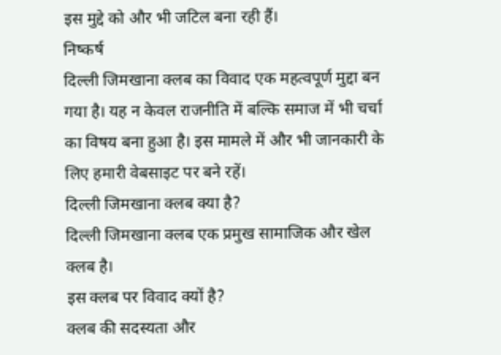इस मुद्दे को और भी जटिल बना रही हैं।
निष्कर्ष
दिल्ली जिमखाना क्लब का विवाद एक महत्वपूर्ण मुद्दा बन गया है। यह न केवल राजनीति में बल्कि समाज में भी चर्चा का विषय बना हुआ है। इस मामले में और भी जानकारी के लिए हमारी वेबसाइट पर बने रहें।
दिल्ली जिमखाना क्लब क्या है?
दिल्ली जिमखाना क्लब एक प्रमुख सामाजिक और खेल क्लब है।
इस क्लब पर विवाद क्यों है?
क्लब की सदस्यता और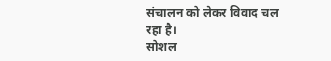संचालन को लेकर विवाद चल रहा है।
सोशल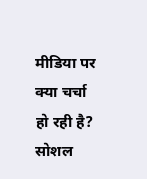मीडिया पर क्या चर्चा हो रही है?
सोशल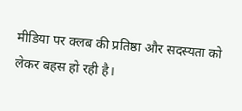मीडिया पर क्लब की प्रतिष्ठा और सदस्यता को लेकर बहस हो रही है।